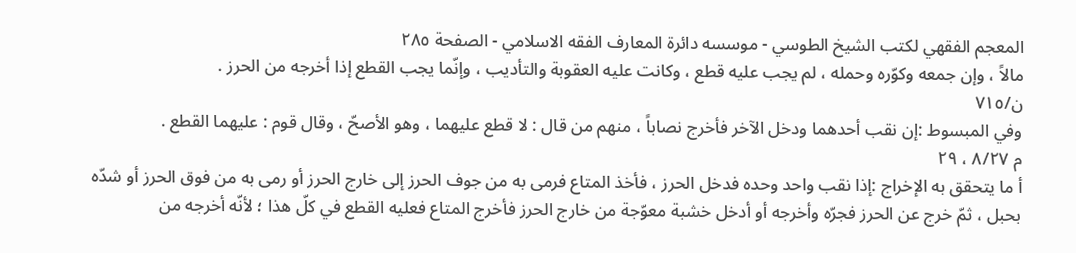المعجم الفقهي لکتب الشيخ الطوسي - موسسه دائرة المعارف الفقه الاسلامي - الصفحة ٢٨٥
مالاً ، وإن جمعه وكوّره وحمله ، لم يجب عليه قطع ، وكانت عليه العقوبة والتأديب ، وإنّما يجب القطع إذا أخرجه من الحرز .
ن/٧١٥
وفي المبسوط :إن نقب أحدهما ودخل الآخر فأخرج نصاباً ، منهم من قال : لا قطع عليهما ، وهو الأصحّ ، وقال قوم : عليهما القطع .
م ٨/٢٧ ، ٢٩
أ ما يتحقق به الإخراج :إذا نقب واحد وحده فدخل الحرز ، فأخذ المتاع فرمى به من جوف الحرز إلى خارج الحرز أو رمى به من فوق الحرز أو شدّه بحبل ، ثمّ خرج عن الحرز فجرّه وأخرجه أو أدخل خشبة معوّجة من خارج الحرز فأخرج المتاع فعليه القطع في كلّ هذا ؛ لأنّه أخرجه من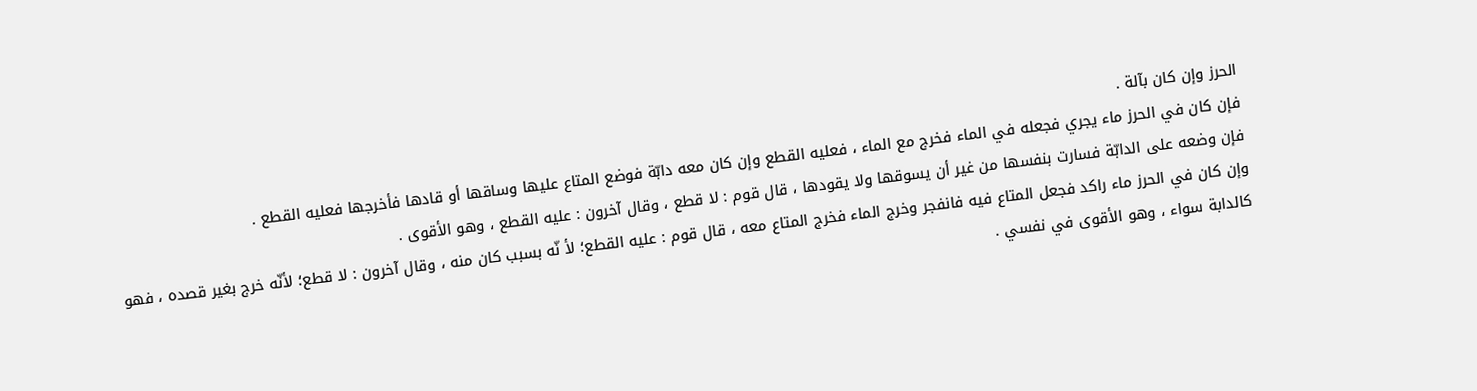الحرز وإن كان بآلة .
فإن كان في الحرز ماء يجري فجعله في الماء فخرج مع الماء ، فعليه القطع وإن كان معه دابّة فوضع المتاع عليها وساقها أو قادها فأخرجها فعليه القطع .
فإن وضعه على الدابّة فسارت بنفسها من غير أن يسوقها ولا يقودها ، قال قوم : لا قطع ، وقال آخرون : عليه القطع ، وهو الأقوى .
وإن كان في الحرز ماء راكد فجعل المتاع فيه فانفجر وخرج الماء فخرج المتاع معه ، قال قوم : عليه القطع؛ لأ نّه بسبب كان منه ، وقال آخرون : لا قطع؛ لأنّه خرج بغير قصده ، فهو كالدابة سواء ، وهو الأقوى في نفسي .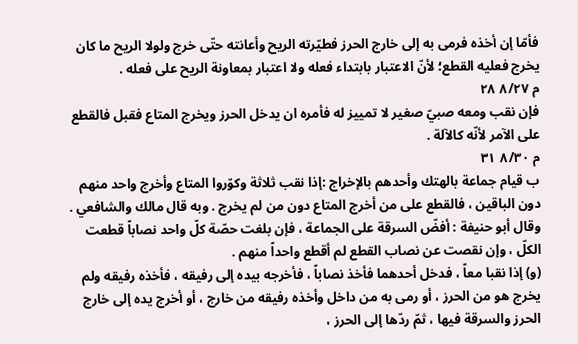فأمّا إن أخذه فرمى به إلى خارج الحرز فطيّرته الريح وأعانته حتّى خرج ولولا الريح ما كان يخرج فعليه القطع؛ لأنّ الاعتبار بابتداء فعله ولا اعتبار بمعاونة الريح على فعله .
م ٨/٢٧ ٢٨
فإن نقب ومعه صبيّ صغير لا تمييز له فأمره ان يدخل الحرز ويخرج المتاع فقبل فالقطع على الآمر لأنّه كالآلة .
م ٨/٣٠ ٣١
ب قيام جماعة بالهتك وأحدهم بالإخراج :إذا نقب ثلاثة وكوّروا المتاع وأخرج واحد منهم دون الباقين ، فالقطع على من أخرج المتاع دون من لم يخرج . وبه قال مالك والشافعي .
وقال أبو حنيفة : أفضّ السرقة على الجماعة ، فإن بلغت حصّة كلّ واحد نصاباً قطعت الكلّ ، وإن نقصت عن نصاب القطع لم أقطع واحداً منهم .
(و) إذا نقبا معاً ، فدخل أحدهما فأخذ نصاباً ، فأخرجه بيده إلى رفيقه ، فأخذه رفيقه ولم يخرج هو من الحرز ، أو رمى به من داخل وأخذه رفيقه من خارج ، أو أخرج يده إلى خارج الحرز والسرقة فيها ، ثمّ ردّها إلى الحرز ،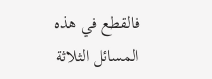فالقطع في هذه المسائل الثلاثة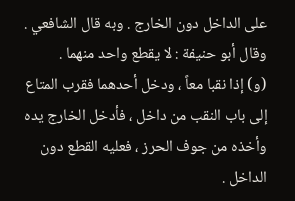على الداخل دون الخارج . وبه قال الشافعي .
وقال أبو حنيفة : لا يقطع واحد منهما .
(و) إذا نقبا معاً ، ودخل أحدهما فقرب المتاع إلى باب النقب من داخل ، فأدخل الخارج يده وأخذه من جوف الحرز ، فعليه القطع دون الداخل .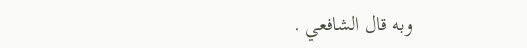وبه قال الشافعي .